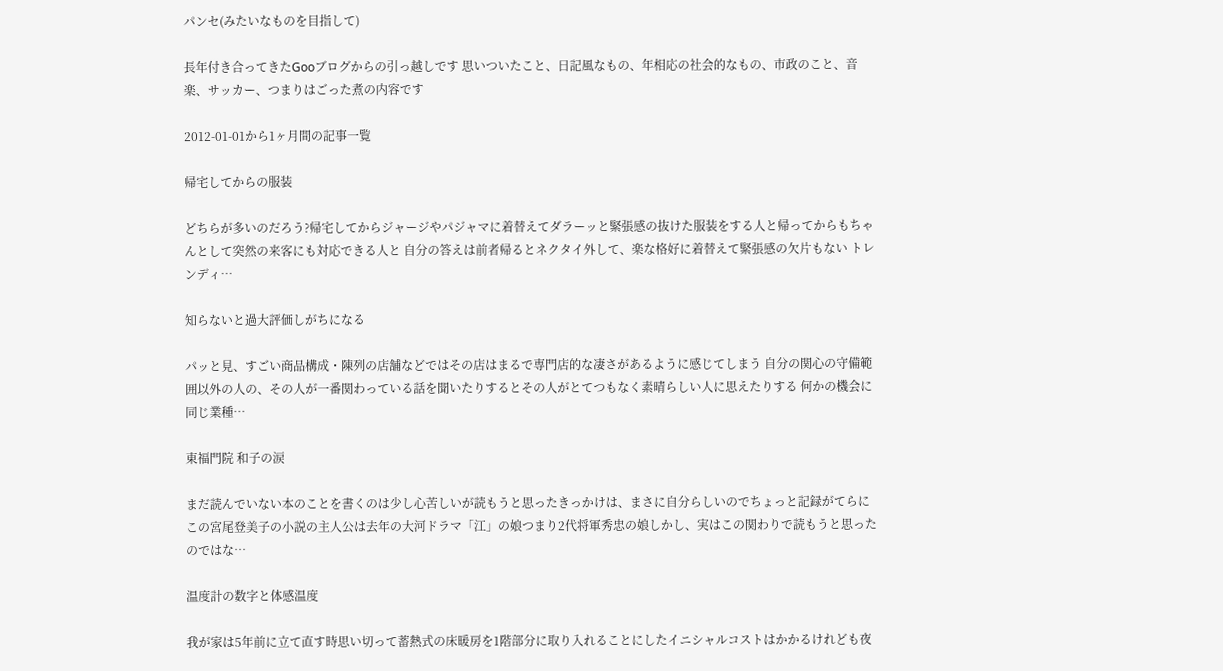パンセ(みたいなものを目指して)

長年付き合ってきたGooブログからの引っ越しです 思いついたこと、日記風なもの、年相応の社会的なもの、市政のこと、音楽、サッカー、つまりはごった煮の内容です

2012-01-01から1ヶ月間の記事一覧

帰宅してからの服装

どちらが多いのだろう?帰宅してからジャージやパジャマに着替えてダラーッと緊張感の抜けた服装をする人と帰ってからもちゃんとして突然の来客にも対応できる人と 自分の答えは前者帰るとネクタイ外して、楽な格好に着替えて緊張感の欠片もない トレンディ…

知らないと過大評価しがちになる

パッと見、すごい商品構成・陳列の店舗などではその店はまるで専門店的な凄さがあるように感じてしまう 自分の関心の守備範囲以外の人の、その人が一番関わっている話を聞いたりするとその人がとてつもなく素晴らしい人に思えたりする 何かの機会に同じ業種…

東福門院 和子の涙

まだ読んでいない本のことを書くのは少し心苦しいが読もうと思ったきっかけは、まさに自分らしいのでちょっと記録がてらに この宮尾登美子の小説の主人公は去年の大河ドラマ「江」の娘つまり2代将軍秀忠の娘しかし、実はこの関わりで読もうと思ったのではな…

温度計の数字と体感温度

我が家は5年前に立て直す時思い切って蓄熱式の床暖房を1階部分に取り入れることにしたイニシャルコストはかかるけれども夜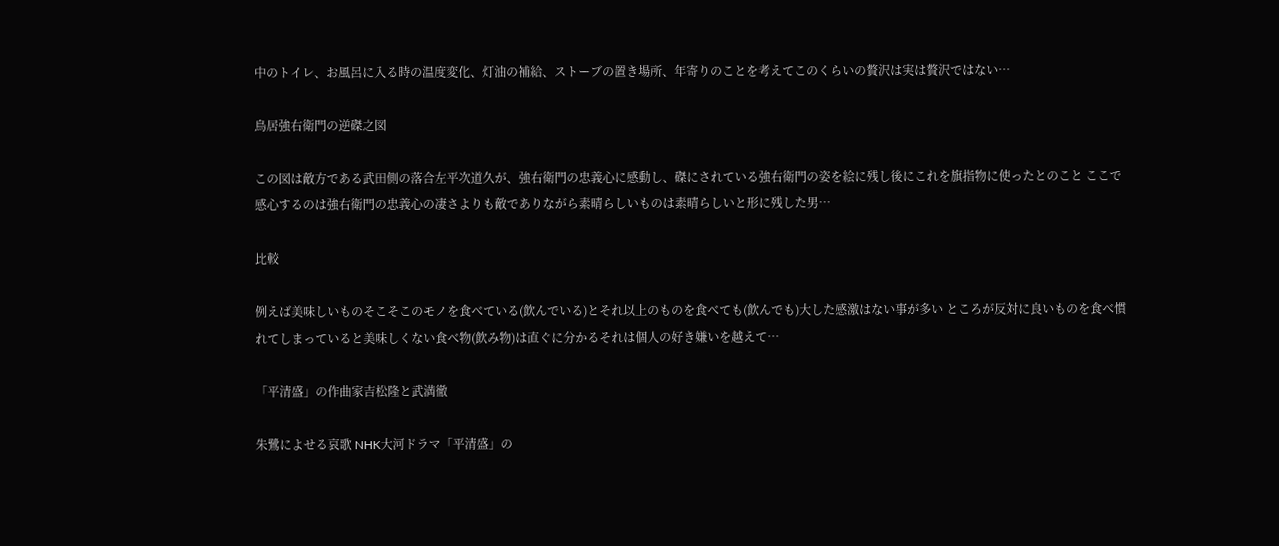中のトイレ、お風呂に入る時の温度変化、灯油の補給、ストーブの置き場所、年寄りのことを考えてこのくらいの贅沢は実は贅沢ではない…

鳥居強右衛門の逆磔之図

この図は敵方である武田側の落合左平次道久が、強右衛門の忠義心に感動し、磔にされている強右衛門の姿を絵に残し後にこれを旗指物に使ったとのこと ここで感心するのは強右衛門の忠義心の凄さよりも敵でありながら素晴らしいものは素晴らしいと形に残した男…

比較

例えば美味しいものそこそこのモノを食べている(飲んでいる)とそれ以上のものを食べても(飲んでも)大した感激はない事が多い ところが反対に良いものを食べ慣れてしまっていると美味しくない食べ物(飲み物)は直ぐに分かるそれは個人の好き嫌いを越えて…

「平清盛」の作曲家吉松隆と武満徹

朱鷺によせる哀歌 NHK大河ドラマ「平清盛」の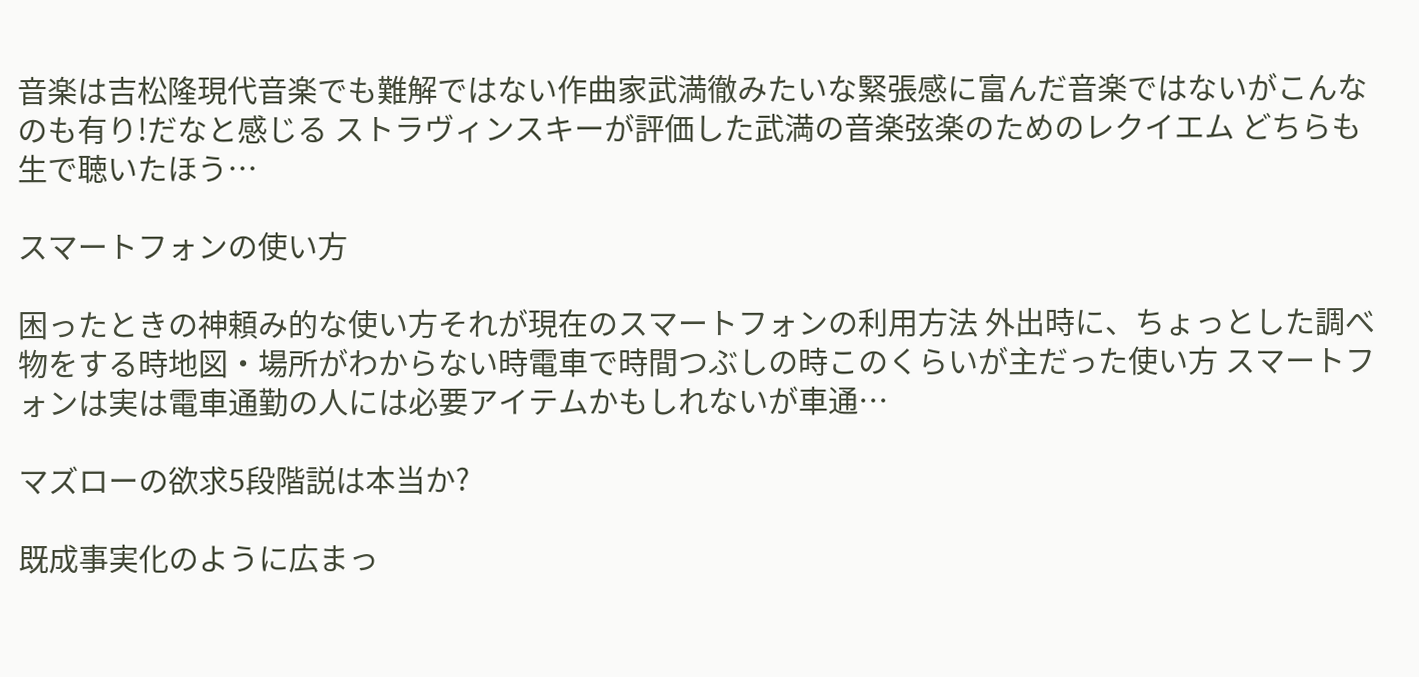音楽は吉松隆現代音楽でも難解ではない作曲家武満徹みたいな緊張感に富んだ音楽ではないがこんなのも有り!だなと感じる ストラヴィンスキーが評価した武満の音楽弦楽のためのレクイエム どちらも生で聴いたほう…

スマートフォンの使い方

困ったときの神頼み的な使い方それが現在のスマートフォンの利用方法 外出時に、ちょっとした調べ物をする時地図・場所がわからない時電車で時間つぶしの時このくらいが主だった使い方 スマートフォンは実は電車通勤の人には必要アイテムかもしれないが車通…

マズローの欲求5段階説は本当か?

既成事実化のように広まっ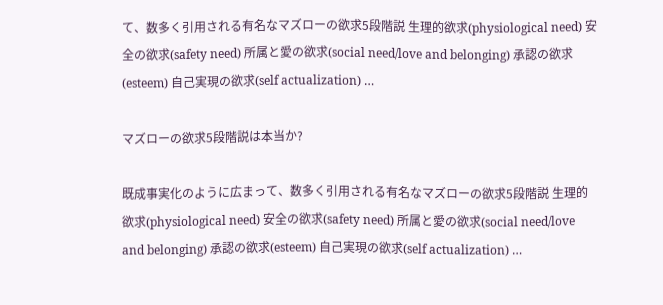て、数多く引用される有名なマズローの欲求5段階説 生理的欲求(physiological need) 安全の欲求(safety need) 所属と愛の欲求(social need/love and belonging) 承認の欲求(esteem) 自己実現の欲求(self actualization) …

マズローの欲求5段階説は本当か?

既成事実化のように広まって、数多く引用される有名なマズローの欲求5段階説 生理的欲求(physiological need) 安全の欲求(safety need) 所属と愛の欲求(social need/love and belonging) 承認の欲求(esteem) 自己実現の欲求(self actualization) …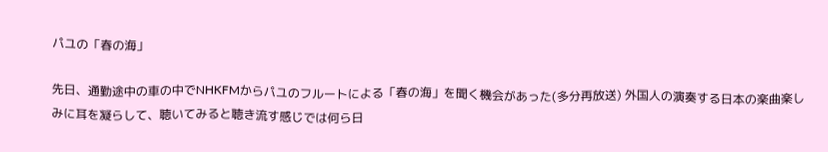パユの「春の海」

先日、通勤途中の車の中でNHKFMからパユのフルートによる「春の海」を聞く機会があった(多分再放送) 外国人の演奏する日本の楽曲楽しみに耳を凝らして、聴いてみると聴き流す感じでは何ら日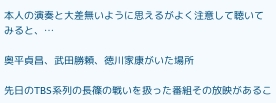本人の演奏と大差無いように思えるがよく注意して聴いてみると、…

奥平貞昌、武田勝頼、徳川家康がいた場所

先日のTBS系列の長篠の戦いを扱った番組その放映があるこ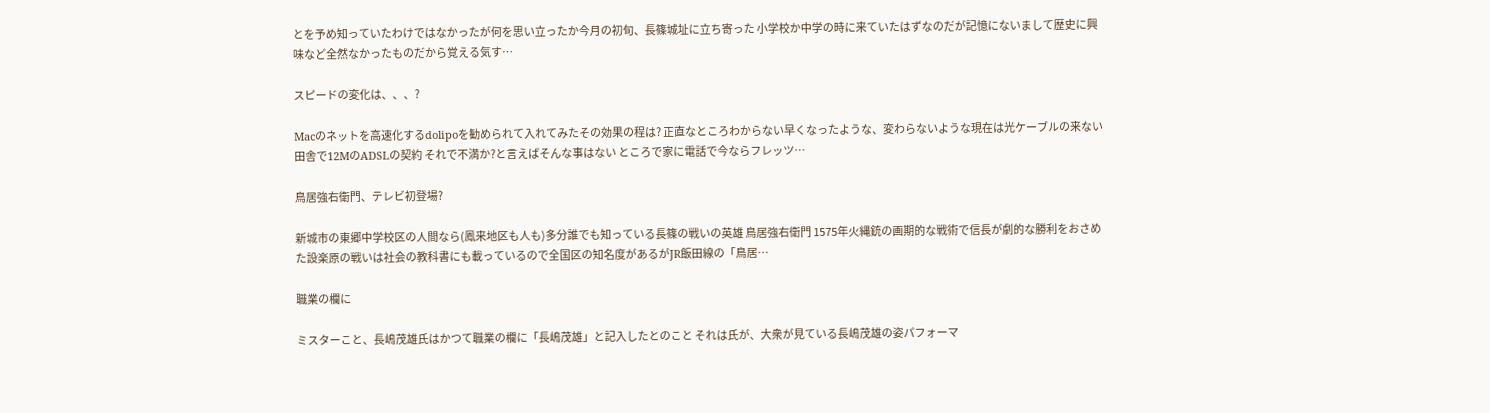とを予め知っていたわけではなかったが何を思い立ったか今月の初旬、長篠城址に立ち寄った 小学校か中学の時に来ていたはずなのだが記憶にないまして歴史に興味など全然なかったものだから覚える気す…

スピードの変化は、、、?

Macのネットを高速化するdolipoを勧められて入れてみたその効果の程は? 正直なところわからない早くなったような、変わらないような現在は光ケーブルの来ない田舎で12MのADSLの契約 それで不満か?と言えばそんな事はない ところで家に電話で今ならフレッツ…

鳥居強右衛門、テレビ初登場?

新城市の東郷中学校区の人間なら(鳳来地区も人も)多分誰でも知っている長篠の戦いの英雄 鳥居強右衛門 1575年火縄銃の画期的な戦術で信長が劇的な勝利をおさめた設楽原の戦いは社会の教科書にも載っているので全国区の知名度があるがJR飯田線の「鳥居…

職業の欄に

ミスターこと、長嶋茂雄氏はかつて職業の欄に「長嶋茂雄」と記入したとのこと それは氏が、大衆が見ている長嶋茂雄の姿パフォーマ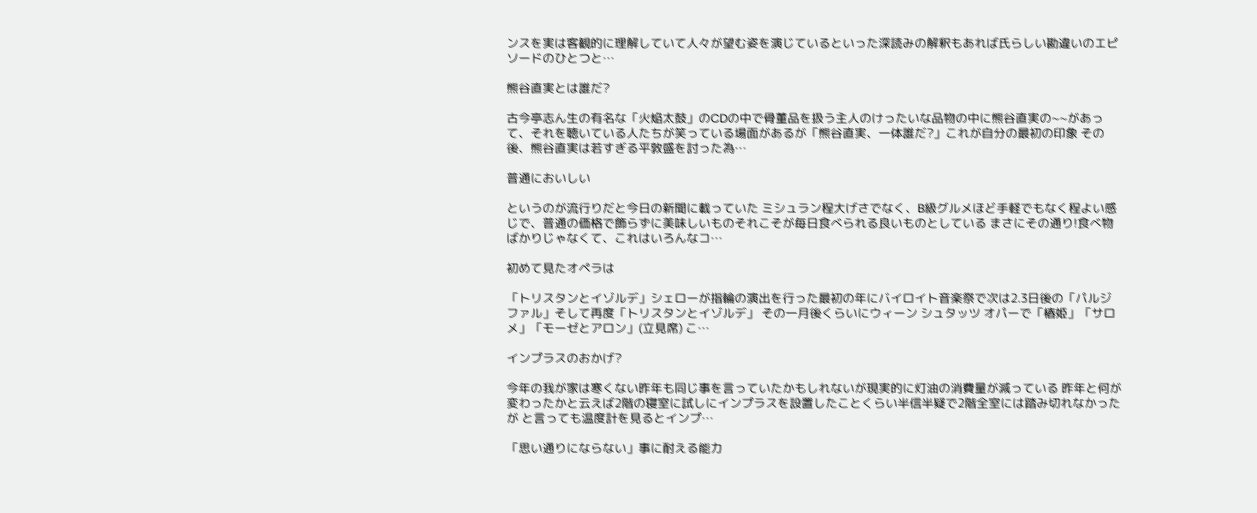ンスを実は客観的に理解していて人々が望む姿を演じているといった深読みの解釈もあれば氏らしい勘違いのエピソードのひとつと…

熊谷直実とは誰だ?

古今亭志ん生の有名な「火焔太鼓」のCDの中で骨董品を扱う主人のけったいな品物の中に熊谷直実の~~があって、それを聴いている人たちが笑っている場面があるが「熊谷直実、一体誰だ?」これが自分の最初の印象 その後、熊谷直実は若すぎる平敦盛を討った為…

普通においしい

というのが流行りだと今日の新聞に載っていた ミシュラン程大げさでなく、B級グルメほど手軽でもなく程よい感じで、普通の価格で飾らずに美味しいものそれこそが毎日食べられる良いものとしている まさにその通り!食べ物ばかりじゃなくて、これはいろんなコ…

初めて見たオペラは

「トリスタンとイゾルデ」シェローが指輪の演出を行った最初の年にバイロイト音楽祭で次は2.3日後の「パルジファル」そして再度「トリスタンとイゾルデ」 その一月後くらいにウィーン シュタッツ オパーで「椿姫」「サロメ」「モーゼとアロン」(立見席) こ…

インプラスのおかげ?

今年の我が家は寒くない昨年も同じ事を言っていたかもしれないが現実的に灯油の消費量が減っている 昨年と何が変わったかと云えば2階の寝室に試しにインプラスを設置したことくらい半信半疑で2階全室には踏み切れなかったが と言っても温度計を見るとインプ…

「思い通りにならない」事に耐える能力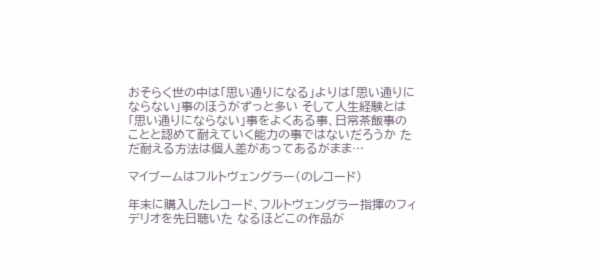おそらく世の中は「思い通りになる」よりは「思い通りにならない」事のほうがずっと多い そして人生経験とは「思い通りにならない」事をよくある事、日常茶飯事のことと認めて耐えていく能力の事ではないだろうか ただ耐える方法は個人差があってあるがまま…

マイブームはフルトヴェングラー(のレコード)

年末に購入したレコード、フルトヴェングラー指揮のフィデリオを先日聴いた なるほどこの作品が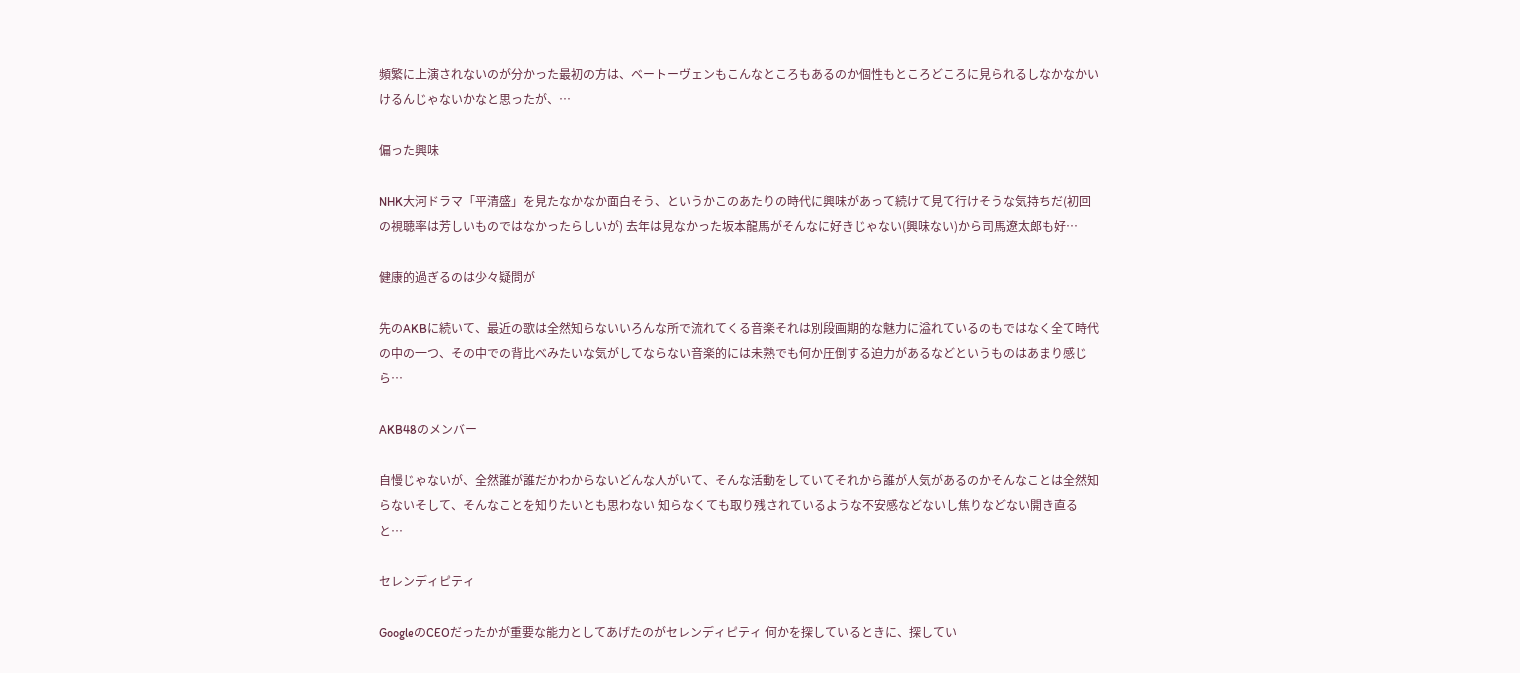頻繁に上演されないのが分かった最初の方は、ベートーヴェンもこんなところもあるのか個性もところどころに見られるしなかなかいけるんじゃないかなと思ったが、…

偏った興味

NHK大河ドラマ「平清盛」を見たなかなか面白そう、というかこのあたりの時代に興味があって続けて見て行けそうな気持ちだ(初回の視聴率は芳しいものではなかったらしいが) 去年は見なかった坂本龍馬がそんなに好きじゃない(興味ない)から司馬遼太郎も好…

健康的過ぎるのは少々疑問が

先のAKBに続いて、最近の歌は全然知らないいろんな所で流れてくる音楽それは別段画期的な魅力に溢れているのもではなく全て時代の中の一つ、その中での背比べみたいな気がしてならない音楽的には未熟でも何か圧倒する迫力があるなどというものはあまり感じら…

AKB48のメンバー

自慢じゃないが、全然誰が誰だかわからないどんな人がいて、そんな活動をしていてそれから誰が人気があるのかそんなことは全然知らないそして、そんなことを知りたいとも思わない 知らなくても取り残されているような不安感などないし焦りなどない開き直ると…

セレンディピティ

GoogleのCEOだったかが重要な能力としてあげたのがセレンディピティ 何かを探しているときに、探してい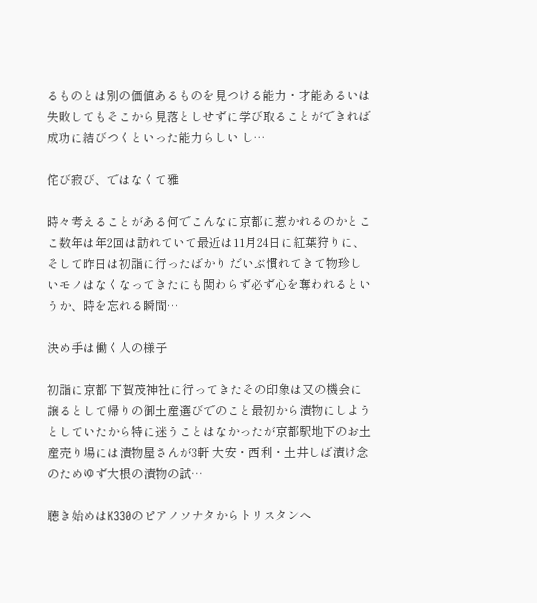るものとは別の価値あるものを見つける能力・才能あるいは失敗してもそこから見落としせずに学び取ることができれば成功に結びつくといった能力らしい し…

侘び寂び、ではなくて雅

時々考えることがある何でこんなに京都に惹かれるのかとここ数年は年2回は訪れていて最近は11月24日に紅葉狩りに、そして昨日は初詣に行ったばかり だいぶ慣れてきて物珍しいモノはなくなってきたにも関わらず必ず心を奪われるというか、時を忘れる瞬間…

決め手は働く人の様子

初詣に京都 下賀茂神社に行ってきたその印象は又の機会に譲るとして帰りの御土産選びでのこと最初から漬物にしようとしていたから特に迷うことはなかったが京都駅地下のお土産売り場には漬物屋さんが3軒 大安・西利・土井しば漬け念のためゆず大根の漬物の試…

聴き始めはK330のピアノソナタからトリスタンへ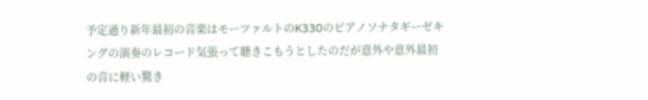予定通り新年最初の音楽はモーツァルトのK330のピアノソナタギーゼキングの演奏のレコード気張って聴きこもうとしたのだが意外や意外最初の音に軽い驚き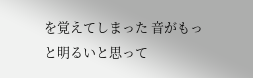を覚えてしまった 音がもっと明るいと思って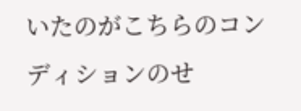いたのがこちらのコンディションのせ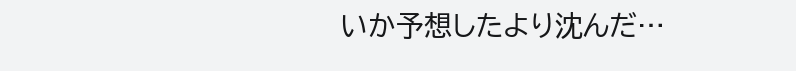いか予想したより沈んだ…